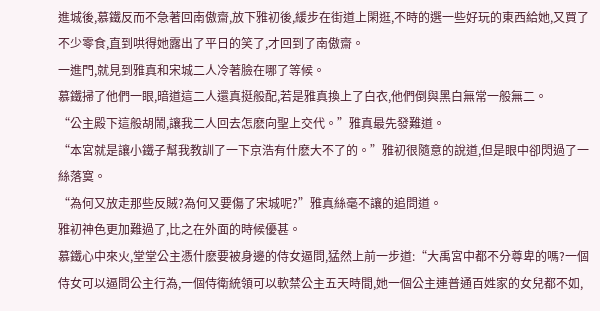進城後,慕鐵反而不急著回南傲齋,放下雅初後,緩步在街道上閑逛,不時的選一些好玩的東西給她,又買了不少零食,直到哄得她露出了平日的笑了,才回到了南傲齋。
一進門,就見到雅真和宋城二人冷著臉在哪了等候。
慕鐵掃了他們一眼,暗道這二人還真挺般配,若是雅真換上了白衣,他們倒與黑白無常一般無二。
“公主殿下這般胡鬧,讓我二人回去怎麽向聖上交代。”雅真最先發難道。
“本宮就是讓小鐵子幫我教訓了一下京浩有什麽大不了的。”雅初很隨意的說道,但是眼中卻閃過了一絲落寞。
“為何又放走那些反賊?為何又要傷了宋城呢?”雅真絲毫不讓的追問道。
雅初神色更加難過了,比之在外面的時候優甚。
慕鐵心中來火,堂堂公主憑什麽要被身邊的侍女逼問,猛然上前一步道:“大禹宮中都不分尊卑的嗎?一個侍女可以逼問公主行為,一個侍衛統領可以軟禁公主五天時間,她一個公主連普通百姓家的女兒都不如,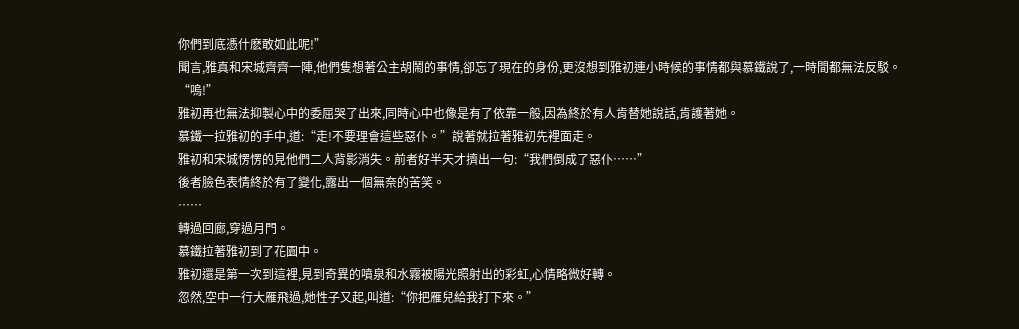你們到底憑什麽敢如此呢!”
聞言,雅真和宋城齊齊一陣,他們隻想著公主胡鬧的事情,卻忘了現在的身份,更沒想到雅初連小時候的事情都與慕鐵說了,一時間都無法反駁。
“嗚!”
雅初再也無法抑製心中的委屈哭了出來,同時心中也像是有了依靠一般,因為終於有人肯替她說話,肯護著她。
慕鐵一拉雅初的手中,道:“走!不要理會這些惡仆。”說著就拉著雅初先裡面走。
雅初和宋城愣愣的見他們二人背影消失。前者好半天才擠出一句:“我們倒成了惡仆……”
後者臉色表情終於有了變化,露出一個無奈的苦笑。
……
轉過回廊,穿過月門。
慕鐵拉著雅初到了花園中。
雅初還是第一次到這裡,見到奇異的噴泉和水霧被陽光照射出的彩虹,心情略微好轉。
忽然,空中一行大雁飛過,她性子又起,叫道:“你把雁兒給我打下來。”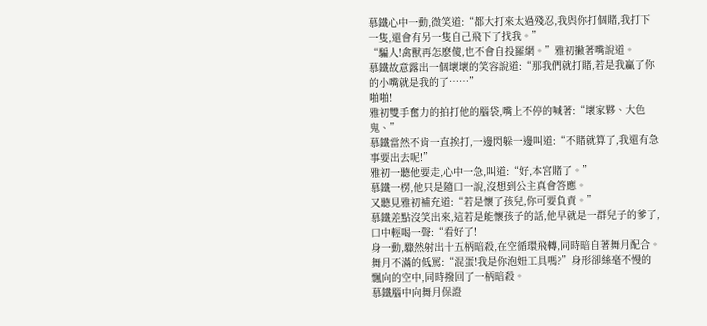慕鐵心中一動,微笑道:“都大打來太過殘忍,我與你打個賭,我打下一隻,還會有另一隻自己飛下了找我。”
“騙人!禽獸再怎麽傻,也不會自投羅網。”雅初撇著嘴說道。
慕鐵故意露出一個壞壞的笑容說道:“那我們就打賭,若是我贏了你的小嘴就是我的了……”
啪啪!
雅初雙手奮力的拍打他的腦袋,嘴上不停的喊著:“壞家夥、大色鬼、”
慕鐵當然不肯一直挨打,一邊閃躲一邊叫道:“不賭就算了,我還有急事要出去呢!”
雅初一聽他要走,心中一急,叫道:“好,本宮賭了。”
慕鐵一楞,他只是隨口一說,沒想到公主真會答應。
又聽見雅初補充道:“若是懷了孩兒,你可要負責。”
慕鐵差點沒笑出來,這若是能懷孩子的話,他早就是一群兒子的爹了,口中輕喝一聲:“看好了!
身一動,驟然射出十五柄暗殺,在空循環飛轉,同時暗自著舞月配合。
舞月不滿的低罵:“混蛋!我是你泡妞工具嗎?”身形卻絲毫不慢的飄向的空中,同時撥回了一柄暗殺。
慕鐵腦中向舞月保證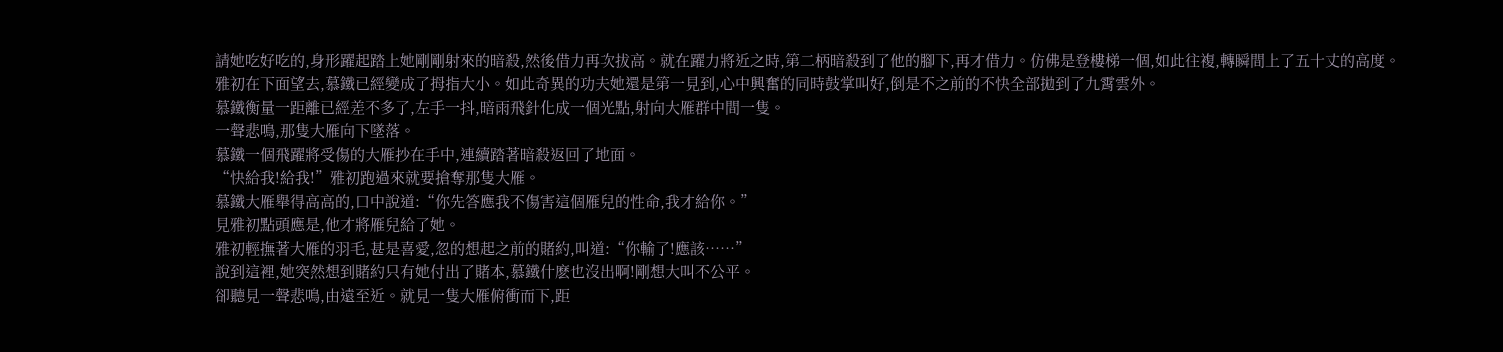請她吃好吃的,身形躍起踏上她剛剛射來的暗殺,然後借力再次拔高。就在躍力將近之時,第二柄暗殺到了他的腳下,再才借力。仿佛是登樓梯一個,如此往複,轉瞬間上了五十丈的高度。
雅初在下面望去,慕鐵已經變成了拇指大小。如此奇異的功夫她還是第一見到,心中興奮的同時鼓掌叫好,倒是不之前的不快全部拋到了九霄雲外。
慕鐵衡量一距離已經差不多了,左手一抖,暗雨飛針化成一個光點,射向大雁群中間一隻。
一聲悲鳴,那隻大雁向下墜落。
慕鐵一個飛躍將受傷的大雁抄在手中,連續踏著暗殺返回了地面。
“快給我!給我!”雅初跑過來就要搶奪那隻大雁。
慕鐵大雁舉得高高的,口中說道:“你先答應我不傷害這個雁兒的性命,我才給你。”
見雅初點頭應是,他才將雁兒給了她。
雅初輕撫著大雁的羽毛,甚是喜愛,忽的想起之前的賭約,叫道:“你輸了!應該……”
說到這裡,她突然想到賭約只有她付出了賭本,慕鐵什麽也沒出啊!剛想大叫不公平。
卻聽見一聲悲鳴,由遠至近。就見一隻大雁俯衝而下,距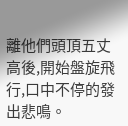離他們頭頂五丈高後,開始盤旋飛行,口中不停的發出悲鳴。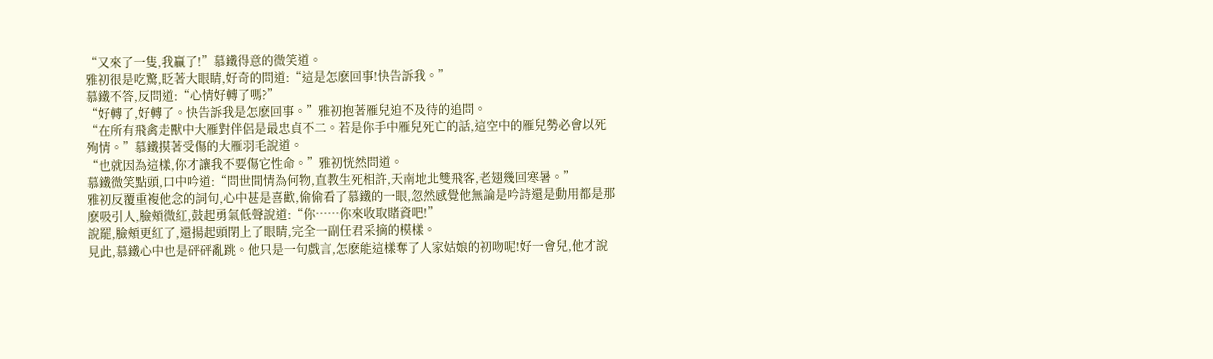“又來了一隻,我贏了!”慕鐵得意的微笑道。
雅初很是吃驚,眨著大眼睛,好奇的問道:“這是怎麽回事!快告訴我。”
慕鐵不答,反問道:“心情好轉了嗎?”
“好轉了,好轉了。快告訴我是怎麽回事。”雅初抱著雁兒迫不及待的追問。
“在所有飛禽走獸中大雁對伴侶是最忠貞不二。若是你手中雁兒死亡的話,這空中的雁兒勢必會以死殉情。”慕鐵摸著受傷的大雁羽毛說道。
“也就因為這樣,你才讓我不要傷它性命。”雅初恍然問道。
慕鐵微笑點頭,口中吟道:“問世間情為何物,直教生死相許,天南地北雙飛客,老翅幾回寒暑。”
雅初反覆重複他念的詞句,心中甚是喜歡,偷偷看了慕鐵的一眼,忽然感覺他無論是吟詩還是動用都是那麽吸引人,臉頰微紅,鼓起勇氣低聲說道:“你……你來收取賭資吧!”
說罷,臉頰更紅了,還揚起頭閉上了眼睛,完全一副任君采摘的模樣。
見此,慕鐵心中也是砰砰亂跳。他只是一句戲言,怎麽能這樣奪了人家姑娘的初吻呢!好一會兒,他才說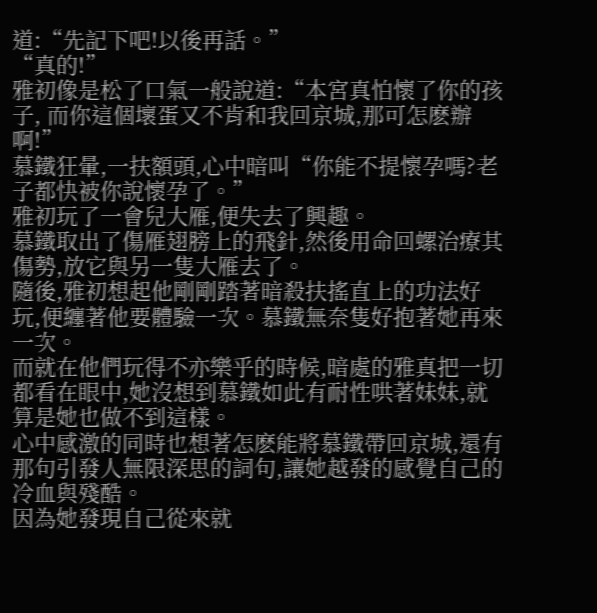道:“先記下吧!以後再話。”
“真的!”
雅初像是松了口氣一般說道:“本宮真怕懷了你的孩子, 而你這個壞蛋又不肯和我回京城,那可怎麽辦啊!”
慕鐵狂暈,一扶額頭,心中暗叫“你能不提懷孕嗎?老子都快被你說懷孕了。”
雅初玩了一會兒大雁,便失去了興趣。
慕鐵取出了傷雁翅膀上的飛針,然後用命回螺治療其傷勢,放它與另一隻大雁去了。
隨後,雅初想起他剛剛踏著暗殺扶搖直上的功法好玩,便纏著他要體驗一次。慕鐵無奈隻好抱著她再來一次。
而就在他們玩得不亦樂乎的時候,暗處的雅真把一切都看在眼中,她沒想到慕鐵如此有耐性哄著妹妹,就算是她也做不到這樣。
心中感激的同時也想著怎麽能將慕鐵帶回京城,還有那句引發人無限深思的詞句,讓她越發的感覺自己的冷血與殘酷。
因為她發現自己從來就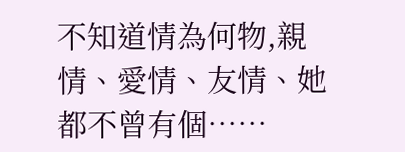不知道情為何物,親情、愛情、友情、她都不曾有個……